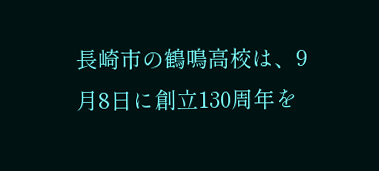長崎市の鶴鳴高校は、9月8日に創立130周年を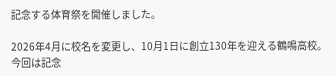記念する体育祭を開催しました。

2026年4月に校名を変更し、10月1日に創立130年を迎える鶴鳴高校。今回は記念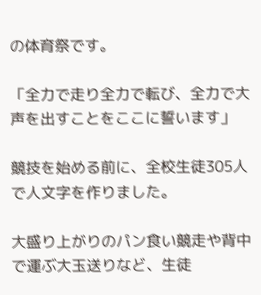の体育祭です。

「全力で走り全力で転び、全力で大声を出すことをここに誓います」

競技を始める前に、全校生徒305人で人文字を作りました。

大盛り上がりのパン食い競走や背中で運ぶ大玉送りなど、生徒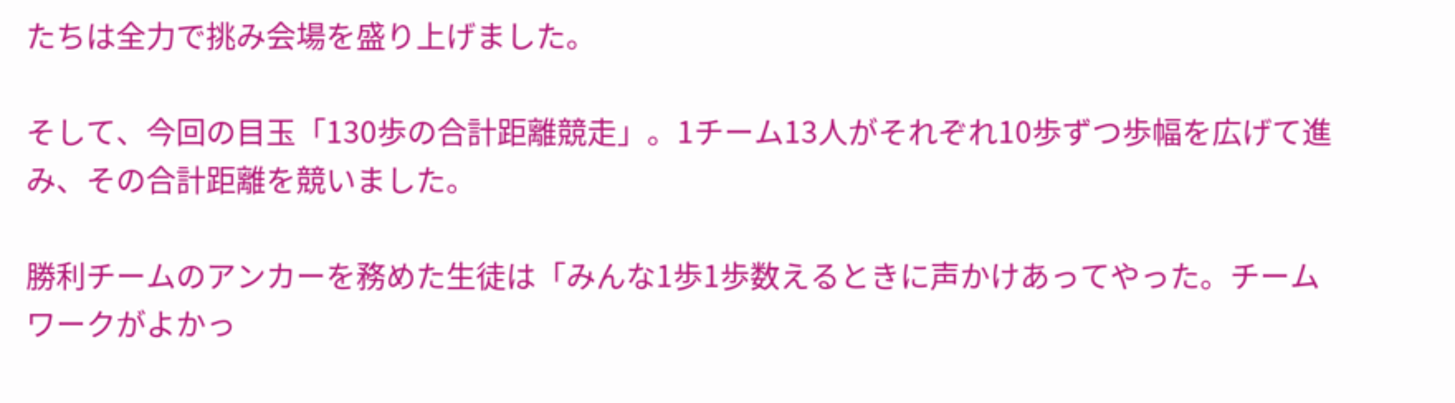たちは全力で挑み会場を盛り上げました。

そして、今回の目玉「130歩の合計距離競走」。1チーム13人がそれぞれ10歩ずつ歩幅を広げて進み、その合計距離を競いました。

勝利チームのアンカーを務めた生徒は「みんな1歩1歩数えるときに声かけあってやった。チームワークがよかっ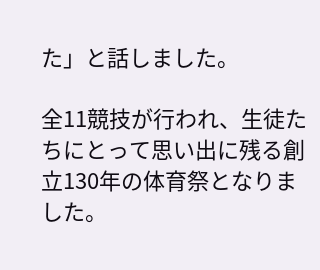た」と話しました。

全11競技が行われ、生徒たちにとって思い出に残る創立130年の体育祭となりました。